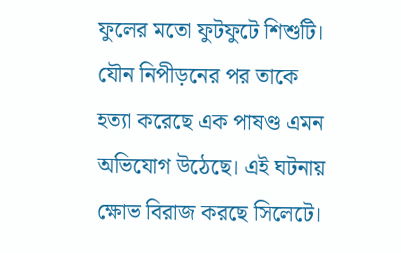ফুলের মতো ফুটফুটে শিশুটি। যৌন নিপীড়নের পর তাকে হত্যা করেছে এক পাষণ্ড এমন অভিযোগ উঠেছে। এই ঘটনায় ক্ষোভ বিরাজ করছে সিলেটে।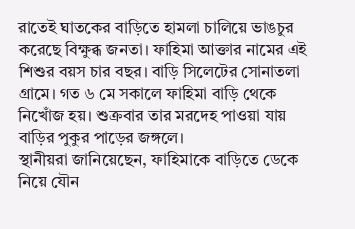রাতেই ঘাতকের বাড়িতে হামলা চালিয়ে ভাঙচুর করেছে বিক্ষুব্ধ জনতা। ফাহিমা আক্তার নামের এই শিশুর বয়স চার বছর। বাড়ি সিলেটের সোনাতলা গ্রামে। গত ৬ মে সকালে ফাহিমা বাড়ি থেকে নিখোঁজ হয়। শুক্রবার তার মরদেহ পাওয়া যায় বাড়ির পুকুর পাড়ের জঙ্গলে।
স্থানীয়রা জানিয়েছেন, ফাহিমাকে বাড়িতে ডেকে নিয়ে যৌন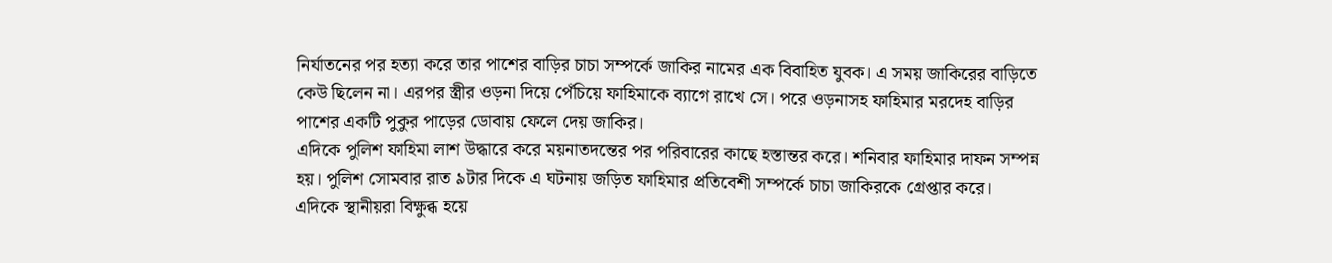নির্যাতনের পর হত্যা করে তার পাশের বাড়ির চাচা সম্পর্কে জাকির নামের এক বিবাহিত যুবক। এ সময় জাকিরের বাড়িতে কেউ ছিলেন না। এরপর স্ত্রীর ওড়না দিয়ে পেঁচিয়ে ফাহিমাকে ব্যাগে রাখে সে। পরে ওড়নাসহ ফাহিমার মরদেহ বাড়ির পাশের একটি পুকুর পাড়ের ডোবায় ফেলে দেয় জাকির।
এদিকে পুলিশ ফাহিমা লাশ উদ্ধারে করে ময়নাতদন্তের পর পরিবারের কাছে হস্তান্তর করে। শনিবার ফাহিমার দাফন সম্পন্ন হয়। পুলিশ সোমবার রাত ৯টার দিকে এ ঘটনায় জড়িত ফাহিমার প্রতিবেশী সম্পর্কে চাচা জাকিরকে গ্রেপ্তার করে।
এদিকে স্থানীয়রা বিক্ষুব্ধ হয়ে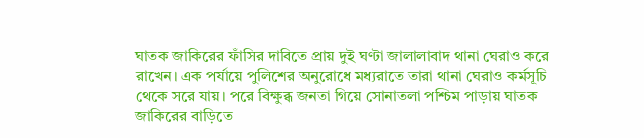ঘাতক জাকিরের ফাঁসির দাবিতে প্রায় দুই ঘণ্টা জালালাবাদ থানা ঘেরাও করে রাখেন। এক পর্যায়ে পুলিশের অনুরোধে মধ্যরাতে তারা থানা ঘেরাও কর্মসূচি থেকে সরে যায়। পরে বিক্ষুব্ধ জনতা গিয়ে সোনাতলা পশ্চিম পাড়ায় ঘাতক জাকিরের বাড়িতে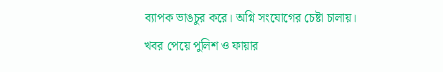ব্যাপক ভাঙচুর করে। অগ্নি সংযোগের চেষ্টা চালায়।
খবর পেয়ে পুলিশ ও ফায়ার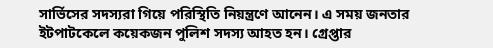সার্ভিসের সদস্যরা গিয়ে পরিস্থিতি নিয়ন্ত্রণে আনেন। এ সময় জনতার ইটপাটকেলে কয়েকজন পুলিশ সদস্য আহত হন। গ্রেপ্তার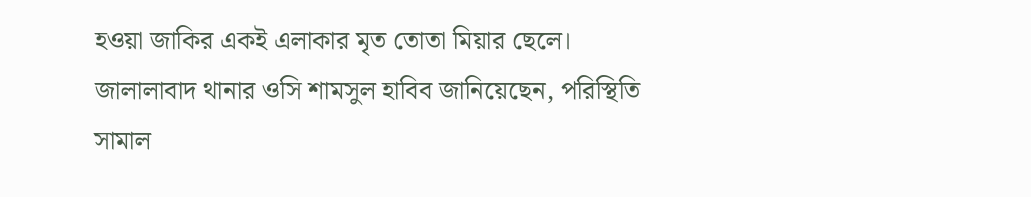হওয়া জাকির একই এলাকার মৃত তোতা মিয়ার ছেলে।
জালালাবাদ থানার ওসি শামসুল হাবিব জানিয়েছেন, পরিস্থিতি সামাল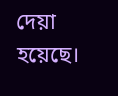দেয়া হয়েছে।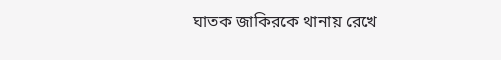ঘাতক জাকিরকে থানায় রেখে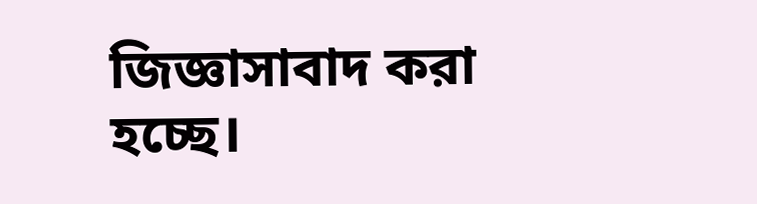জিজ্ঞাসাবাদ করা হচ্ছে।